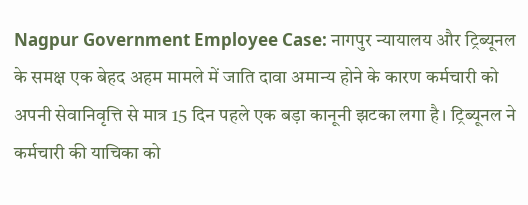Nagpur Government Employee Case: नागपुर न्यायालय और ट्रिब्यूनल के समक्ष एक बेहद अहम मामले में जाति दावा अमान्य होने के कारण कर्मचारी को अपनी सेवानिवृत्ति से मात्र 15 दिन पहले एक बड़ा कानूनी झटका लगा है। ट्रिब्यूनल ने कर्मचारी की याचिका को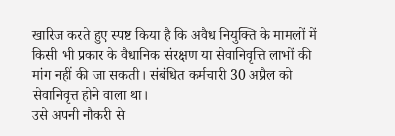खारिज करते हुए स्पष्ट किया है कि अवैध नियुक्ति के मामलों में किसी भी प्रकार के वैधानिक संरक्षण या सेवानिवृत्ति लाभों की मांग नहीं की जा सकती। संबंधित कर्मचारी 30 अप्रैल को सेवानिवृत्त होने वाला था।
उसे अपनी नौकरी से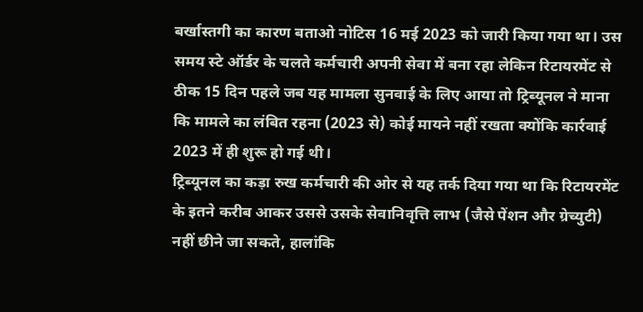बर्खास्तगी का कारण बताओ नोटिस 16 मई 2023 को जारी किया गया था। उस समय स्टे ऑर्डर के चलते कर्मचारी अपनी सेवा में बना रहा लेकिन रिटायरमेंट से ठीक 15 दिन पहले जब यह मामला सुनवाई के लिए आया तो ट्रिब्यूनल ने माना कि मामले का लंबित रहना (2023 से) कोई मायने नहीं रखता क्योंकि कार्रवाई 2023 में ही शुरू हो गई थी।
ट्रिब्यूनल का कड़ा रुख कर्मचारी की ओर से यह तर्क दिया गया था कि रिटायरमेंट के इतने करीब आकर उससे उसके सेवानिवृत्ति लाभ (जैसे पेंशन और ग्रेच्युटी) नहीं छीने जा सकते, हालांकि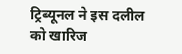ट्रिब्यूनल ने इस दलील को खारिज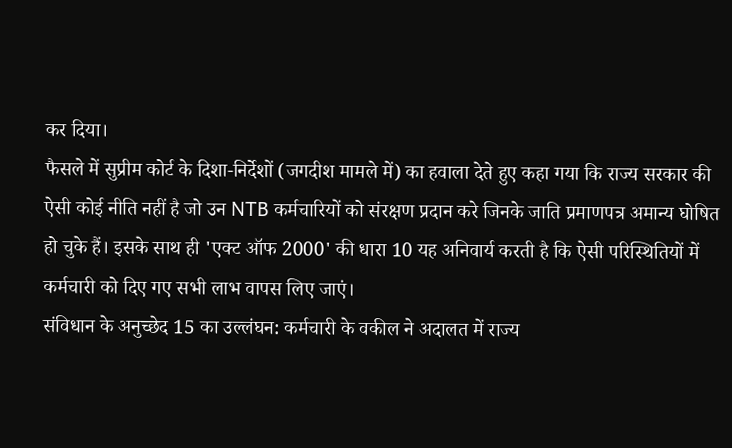कर दिया।
फैसले में सुप्रीम कोर्ट के दिशा-निर्देशों (जगदीश मामले में) का हवाला देते हुए कहा गया कि राज्य सरकार की ऐसी कोई नीति नहीं है जो उन NTB कर्मचारियों को संरक्षण प्रदान करे जिनके जाति प्रमाणपत्र अमान्य घोषित हो चुके हैं। इसके साथ ही 'एक्ट ऑफ 2000' की धारा 10 यह अनिवार्य करती है कि ऐसी परिस्थितियों में कर्मचारी को दिए गए सभी लाभ वापस लिए जाएं।
संविधान के अनुच्छेद 15 का उल्लंघन: कर्मचारी के वकील ने अदालत में राज्य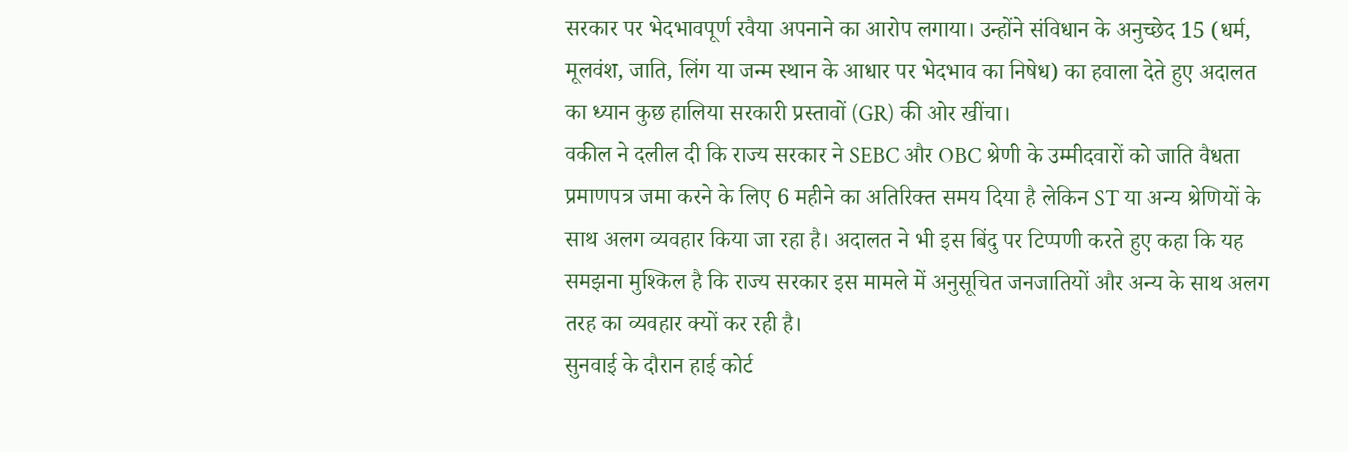सरकार पर भेदभावपूर्ण रवैया अपनाने का आरोप लगाया। उन्होंने संविधान के अनुच्छेद 15 (धर्म, मूलवंश, जाति, लिंग या जन्म स्थान के आधार पर भेदभाव का निषेध) का हवाला देते हुए अदालत का ध्यान कुछ हालिया सरकारी प्रस्तावों (GR) की ओर खींचा।
वकील ने दलील दी कि राज्य सरकार ने SEBC और OBC श्रेणी के उम्मीदवारों को जाति वैधता प्रमाणपत्र जमा करने के लिए 6 महीने का अतिरिक्त समय दिया है लेकिन ST या अन्य श्रेणियों के साथ अलग व्यवहार किया जा रहा है। अदालत ने भी इस बिंदु पर टिप्पणी करते हुए कहा कि यह समझना मुश्किल है कि राज्य सरकार इस मामले में अनुसूचित जनजातियों और अन्य के साथ अलग तरह का व्यवहार क्यों कर रही है।
सुनवाई के दौरान हाई कोर्ट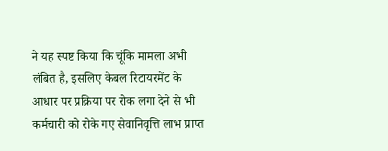ने यह स्पष्ट किया कि चूंकि मामला अभी लंबित है, इसलिए केबल रिटायरमेंट के आधार पर प्रक्रिया पर रोक लगा देने से भी कर्मचारी को रोके गए सेवानिवृत्ति लाभ प्राप्त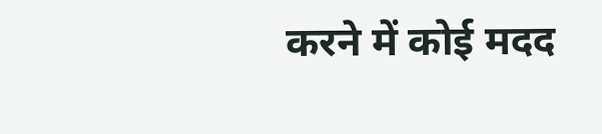करने में कोई मदद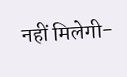नहीं मिलेगी-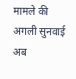मामले की अगली सुनवाई अब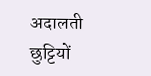अदालती छुट्टियों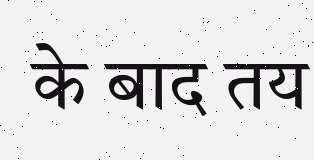के बाद तय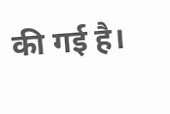की गई है।